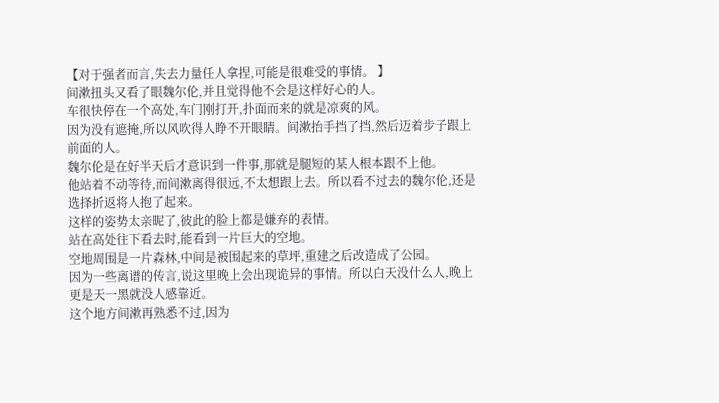【对于强者而言,失去力量任人拿捏,可能是很难受的事情。 】
间漱扭头又看了眼魏尔伦,并且觉得他不会是这样好心的人。
车很快停在一个高处,车门刚打开,扑面而来的就是凉爽的风。
因为没有遮掩,所以风吹得人睁不开眼睛。间漱抬手挡了挡,然后迈着步子跟上前面的人。
魏尔伦是在好半天后才意识到一件事,那就是腿短的某人根本跟不上他。
他站着不动等待,而间漱离得很远,不太想跟上去。所以看不过去的魏尔伦,还是选择折返将人抱了起来。
这样的姿势太亲昵了,彼此的脸上都是嫌弃的表情。
站在高处往下看去时,能看到一片巨大的空地。
空地周围是一片森林,中间是被围起来的草坪,重建之后改造成了公园。
因为一些离谱的传言,说这里晚上会出现诡异的事情。所以白天没什么人,晚上更是天一黑就没人感靠近。
这个地方间漱再熟悉不过,因为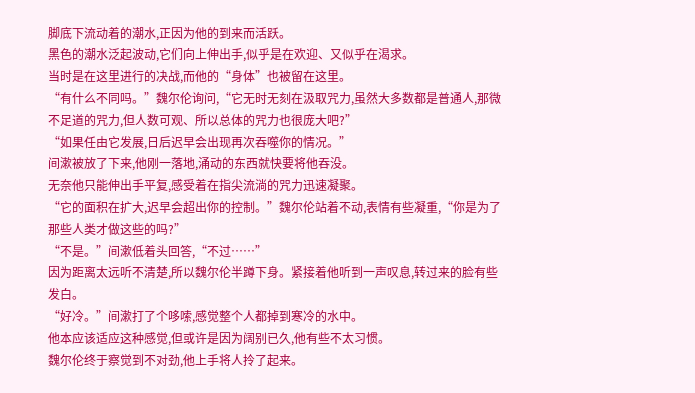脚底下流动着的潮水,正因为他的到来而活跃。
黑色的潮水泛起波动,它们向上伸出手,似乎是在欢迎、又似乎在渴求。
当时是在这里进行的决战,而他的“身体”也被留在这里。
“有什么不同吗。”魏尔伦询问,“它无时无刻在汲取咒力,虽然大多数都是普通人,那微不足道的咒力,但人数可观、所以总体的咒力也很庞大吧?”
“如果任由它发展,日后迟早会出现再次吞噬你的情况。”
间漱被放了下来,他刚一落地,涌动的东西就快要将他吞没。
无奈他只能伸出手平复,感受着在指尖流淌的咒力迅速凝聚。
“它的面积在扩大,迟早会超出你的控制。”魏尔伦站着不动,表情有些凝重,“你是为了那些人类才做这些的吗?”
“不是。”间漱低着头回答,“不过……”
因为距离太远听不清楚,所以魏尔伦半蹲下身。紧接着他听到一声叹息,转过来的脸有些发白。
“好冷。”间漱打了个哆嗦,感觉整个人都掉到寒冷的水中。
他本应该适应这种感觉,但或许是因为阔别已久,他有些不太习惯。
魏尔伦终于察觉到不对劲,他上手将人拎了起来。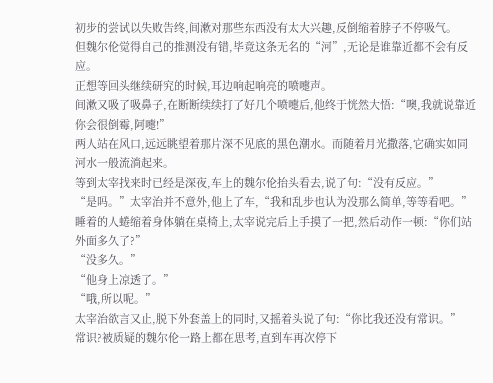初步的尝试以失败告终,间漱对那些东西没有太大兴趣,反倒缩着脖子不停吸气。
但魏尔伦觉得自己的推测没有错,毕竟这条无名的“河”,无论是谁靠近都不会有反应。
正想等回头继续研究的时候,耳边响起响亮的喷嚏声。
间漱又吸了吸鼻子,在断断续续打了好几个喷嚏后,他终于恍然大悟:“噢,我就说靠近你会很倒霉,阿嚏!”
两人站在风口,远远眺望着那片深不见底的黑色潮水。而随着月光撒落,它确实如同河水一般流淌起来。
等到太宰找来时已经是深夜,车上的魏尔伦抬头看去,说了句:“没有反应。”
“是吗。”太宰治并不意外,他上了车,“我和乱步也认为没那么简单,等等看吧。”
睡着的人蜷缩着身体躺在桌椅上,太宰说完后上手摸了一把,然后动作一顿:“你们站外面多久了?”
“没多久。”
“他身上凉透了。”
“哦,所以呢。”
太宰治欲言又止,脱下外套盖上的同时,又摇着头说了句:“你比我还没有常识。”
常识?被质疑的魏尔伦一路上都在思考,直到车再次停下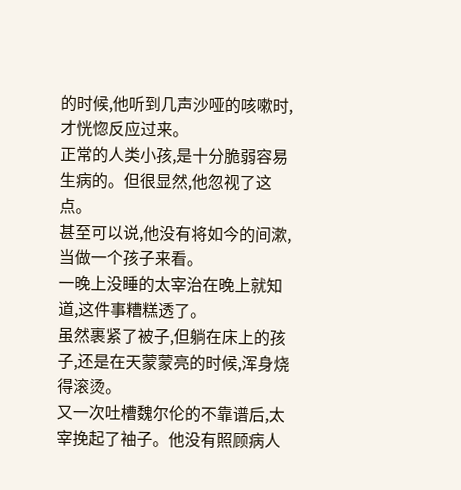的时候,他听到几声沙哑的咳嗽时,才恍惚反应过来。
正常的人类小孩,是十分脆弱容易生病的。但很显然,他忽视了这点。
甚至可以说,他没有将如今的间漱,当做一个孩子来看。
一晚上没睡的太宰治在晚上就知道,这件事糟糕透了。
虽然裹紧了被子,但躺在床上的孩子,还是在天蒙蒙亮的时候,浑身烧得滚烫。
又一次吐槽魏尔伦的不靠谱后,太宰挽起了袖子。他没有照顾病人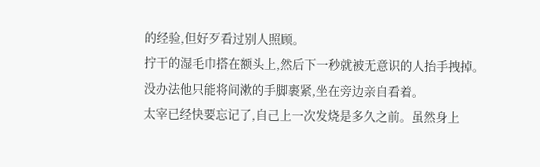的经验,但好歹看过别人照顾。
拧干的湿毛巾搭在额头上,然后下一秒就被无意识的人抬手拽掉。
没办法他只能将间漱的手脚裹紧,坐在旁边亲自看着。
太宰已经快要忘记了,自己上一次发烧是多久之前。虽然身上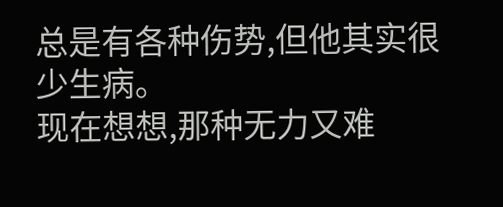总是有各种伤势,但他其实很少生病。
现在想想,那种无力又难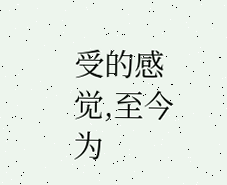受的感觉,至今为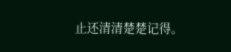止还清清楚楚记得。